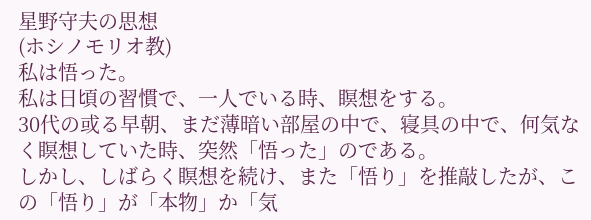星野守夫の思想
(ホシノモリオ教)
私は悟った。
私は日頃の習慣で、一人でいる時、瞑想をする。
30代の或る早朝、まだ薄暗い部屋の中で、寝具の中で、何気なく瞑想していた時、突然「悟った」のである。
しかし、しばらく瞑想を続け、また「悟り」を推敲したが、この「悟り」が「本物」か「気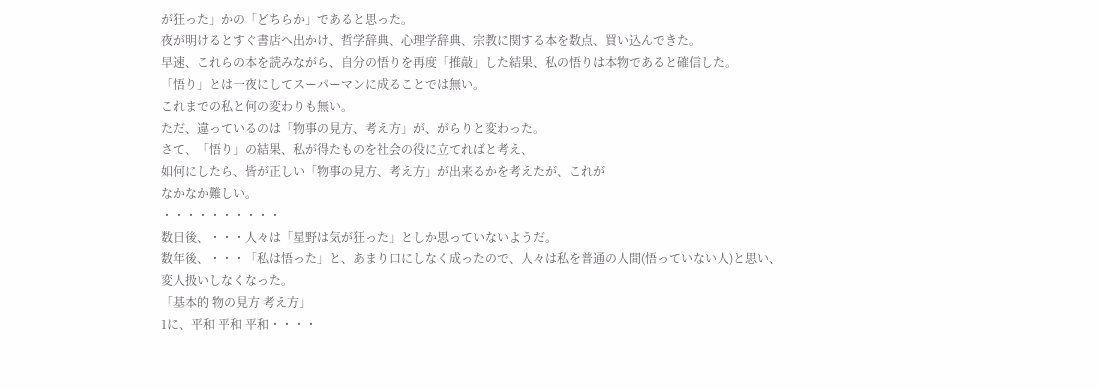が狂った」かの「どちらか」であると思った。
夜が明けるとすぐ書店へ出かけ、哲学辞典、心理学辞典、宗教に関する本を数点、買い込んできた。
早速、これらの本を読みながら、自分の悟りを再度「推敲」した結果、私の悟りは本物であると確信した。
「悟り」とは一夜にしてスーパーマンに成ることでは無い。
これまでの私と何の変わりも無い。
ただ、違っているのは「物事の見方、考え方」が、がらりと変わった。
さて、「悟り」の結果、私が得たものを社会の役に立てればと考え、
如何にしたら、皆が正しい「物事の見方、考え方」が出来るかを考えたが、これが
なかなか難しい。
・・・・・・・・・・
数日後、・・・人々は「星野は気が狂った」としか思っていないようだ。
数年後、・・・「私は悟った」と、あまり口にしなく成ったので、人々は私を普通の人間(悟っていない人)と思い、変人扱いしなくなった。
「基本的 物の見方 考え方」
1に、平和 平和 平和・・・・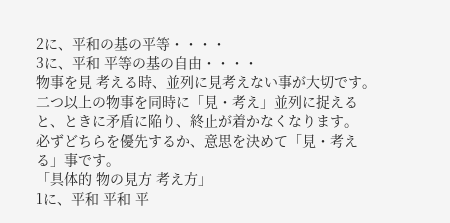2に、平和の基の平等・・・・
3に、平和 平等の基の自由・・・・
物事を見 考える時、並列に見考えない事が大切です。
二つ以上の物事を同時に「見・考え」並列に捉えると、ときに矛盾に陥り、終止が着かなくなります。
必ずどちらを優先するか、意思を決めて「見・考える」事です。
「具体的 物の見方 考え方」
1に、平和 平和 平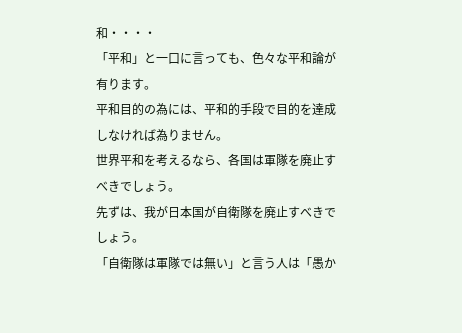和・・・・
「平和」と一口に言っても、色々な平和論が有ります。
平和目的の為には、平和的手段で目的を達成しなければ為りません。
世界平和を考えるなら、各国は軍隊を廃止すべきでしょう。
先ずは、我が日本国が自衛隊を廃止すべきでしょう。
「自衛隊は軍隊では無い」と言う人は「愚か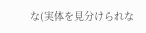な(実体を見分けられな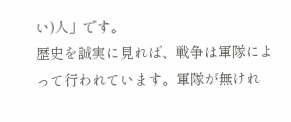い)人」です。
歴史を誠実に見れば、戦争は軍隊によって行われています。軍隊が無けれ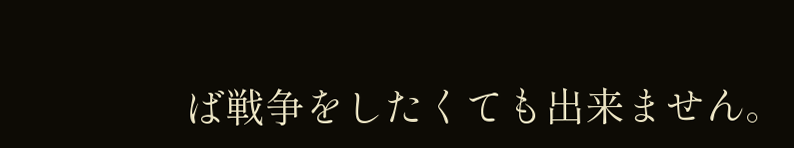ば戦争をしたくても出来ません。